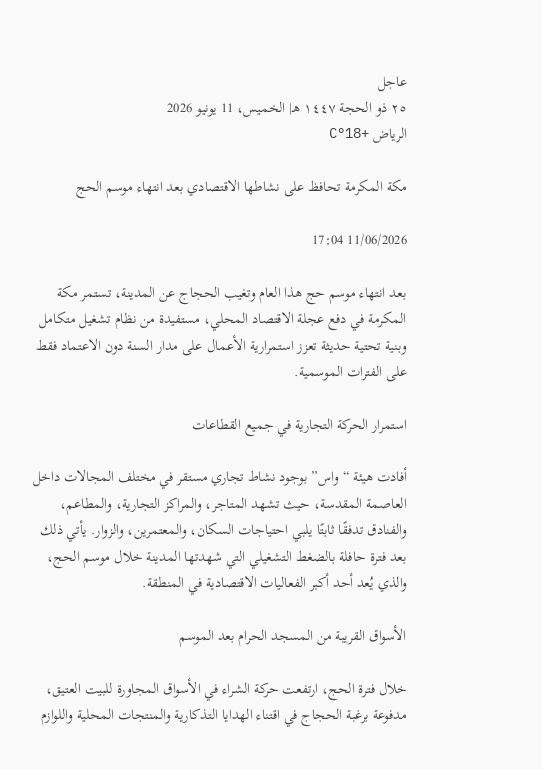عاجل
٢٥ ذو الحجة ١٤٤٧ هـ| الخميس، 11 يونيو 2026
الرياض +18°C

مكة المكرمة تحافظ على نشاطها الاقتصادي بعد انتهاء موسم الحج

11/06/2026 17:04

بعد انتهاء موسم حج هذا العام وتغيب الحجاج عن المدينة، تستمر مكة المكرمة في دفع عجلة الاقتصاد المحلي، مستفيدة من نظام تشغيل متكامل وبنية تحتية حديثة تعزز استمرارية الأعمال على مدار السنة دون الاعتماد فقط على الفترات الموسمية.

استمرار الحركة التجارية في جميع القطاعات

أفادت هيئة “واس” بوجود نشاط تجاري مستقر في مختلف المجالات داخل العاصمة المقدسة، حيث تشهد المتاجر، والمراكز التجارية، والمطاعم، والفنادق تدفقًا ثابتًا يلبي احتياجات السكان، والمعتمرين، والزوار. يأتي ذلك بعد فترة حافلة بالضغط التشغيلي التي شهدتها المدينة خلال موسم الحج، والذي يُعد أحد أكبر الفعاليات الاقتصادية في المنطقة.

الأسواق القريبة من المسجد الحرام بعد الموسم

خلال فترة الحج، ارتفعت حركة الشراء في الأسواق المجاورة للبيت العتيق، مدفوعة برغبة الحجاج في اقتناء الهدايا التذكارية والمنتجات المحلية واللوازم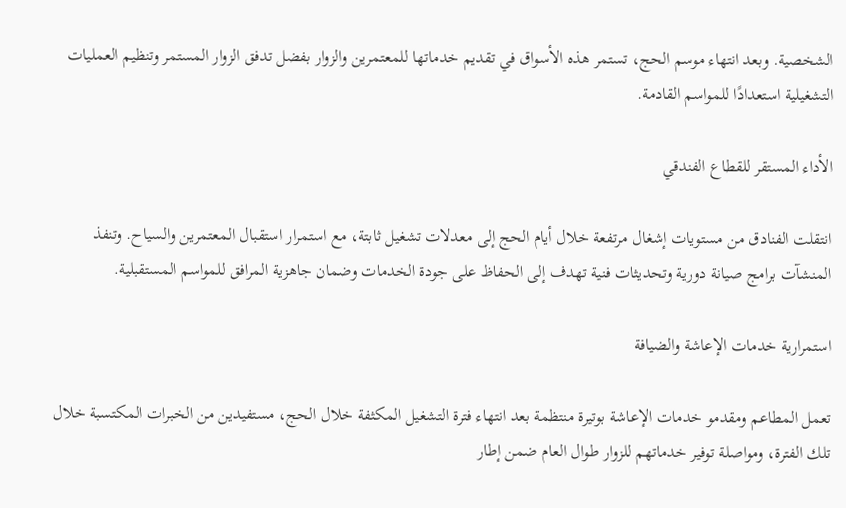الشخصية. وبعد انتهاء موسم الحج، تستمر هذه الأسواق في تقديم خدماتها للمعتمرين والزوار بفضل تدفق الزوار المستمر وتنظيم العمليات التشغيلية استعدادًا للمواسم القادمة.

الأداء المستقر للقطاع الفندقي

انتقلت الفنادق من مستويات إشغال مرتفعة خلال أيام الحج إلى معدلات تشغيل ثابتة، مع استمرار استقبال المعتمرين والسياح. وتنفذ المنشآت برامج صيانة دورية وتحديثات فنية تهدف إلى الحفاظ على جودة الخدمات وضمان جاهزية المرافق للمواسم المستقبلية.

استمرارية خدمات الإعاشة والضيافة

تعمل المطاعم ومقدمو خدمات الإعاشة بوتيرة منتظمة بعد انتهاء فترة التشغيل المكثفة خلال الحج، مستفيدين من الخبرات المكتسبة خلال تلك الفترة، ومواصلة توفير خدماتهم للزوار طوال العام ضمن إطار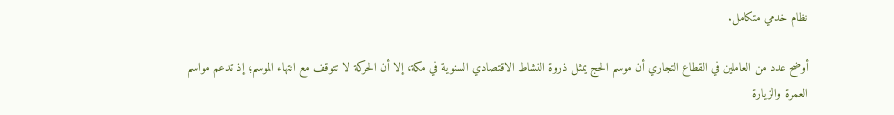نظام خدمي متكامل.

أوضح عدد من العاملين في القطاع التجاري أن موسم الحج يمثل ذروة النشاط الاقتصادي السنوية في مكة، إلا أن الحركة لا تتوقف مع انتهاء الموسم؛ إذ تدعم مواسم العمرة والزيارة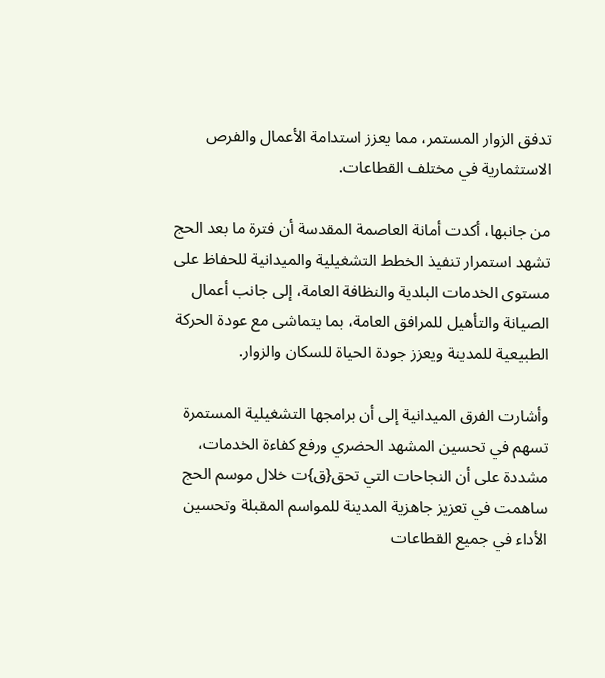تدفق الزوار المستمر، مما يعزز استدامة الأعمال والفرص الاستثمارية في مختلف القطاعات.

من جانبها، أكدت أمانة العاصمة المقدسة أن فترة ما بعد الحج تشهد استمرار تنفيذ الخطط التشغيلية والميدانية للحفاظ على مستوى الخدمات البلدية والنظافة العامة، إلى جانب أعمال الصيانة والتأهيل للمرافق العامة، بما يتماشى مع عودة الحركة الطبيعية للمدينة ويعزز جودة الحياة للسكان والزوار.

وأشارت الفرق الميدانية إلى أن برامجها التشغيلية المستمرة تسهم في تحسين المشهد الحضري ورفع كفاءة الخدمات، مشددة على أن النجاحات التي تحق{ق}ت خلال موسم الحج ساهمت في تعزيز جاهزية المدينة للمواسم المقبلة وتحسين الأداء في جميع القطاعات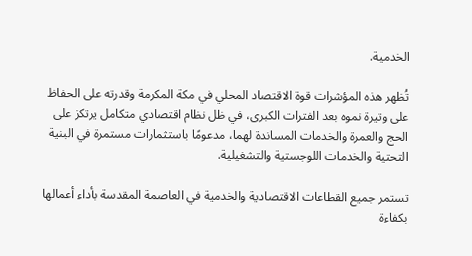الخدمية.

تُظهر هذه المؤشرات قوة الاقتصاد المحلي في مكة المكرمة وقدرته على الحفاظ على وتيرة نموه بعد الفترات الكبرى، في ظل نظام اقتصادي متكامل يرتكز على الحج والعمرة والخدمات المساندة لهما، مدعومًا باستثمارات مستمرة في البنية التحتية والخدمات اللوجستية والتشغيلية.

تستمر جميع القطاعات الاقتصادية والخدمية في العاصمة المقدسة بأداء أعمالها بكفاءة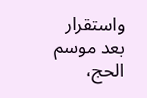واستقرار بعد موسم الحج،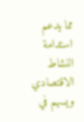مما يدعم استدامة النشاط الاقتصادي ويسهم في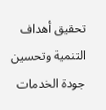تحقيق أهداف التنمية وتحسين جودة الخدمات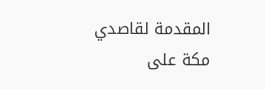المقدمة لقاصدي مكة على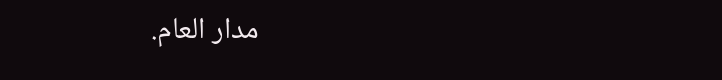مدار العام.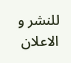للنشر و الاعلان